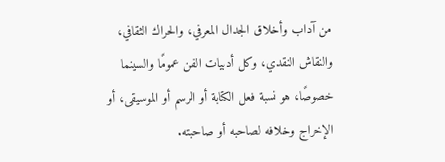من آداب وأخلاق الجدال المعرفي، والحراك الثقافي، والنقاش النقدي، وكل أدبيات الفن عمومًا والسينما خصوصًا، هو نسبة فعل الكتابة أو الرسم أو الموسيقى، أو الإخراج وخلافه لصاحبه أو صاحبته.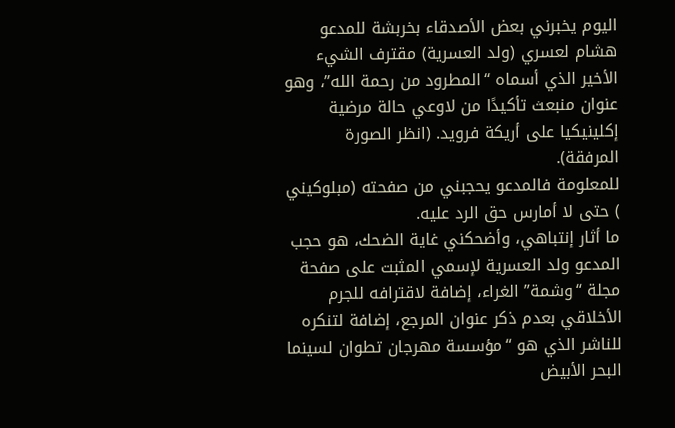اليوم يخبرني بعض الأصدقاء بخربشة للمدعو هشام لعسري (ولد العسرية) مقترف الشيء الأخير الذي أسماه “المطرود من رحمة الله”، وهو عنوان منبعث تأكيدًا من لاوعي حالة مرضية إكلينيكيا على أريكة فرويد. (انظر الصورة المرفقة).
للمعلومة فالمدعو يحجبني من صفحته (مبلوكيني
) حتى لا أمارس حق الرد عليه.
ما أثار إنتباهي، وأضحكني غاية الضحك، هو حجب المدعو ولد العسرية لإسمي المثبت على صفحة مجلة “وشمة” الغراء، إضافة لاقترافه للجرم الأخلاقي بعدم ذكر عنوان المرجع، إضافة لتنكره للناشر الذي هو “مؤسسة مهرجان تطوان لسينما البحر الأبيض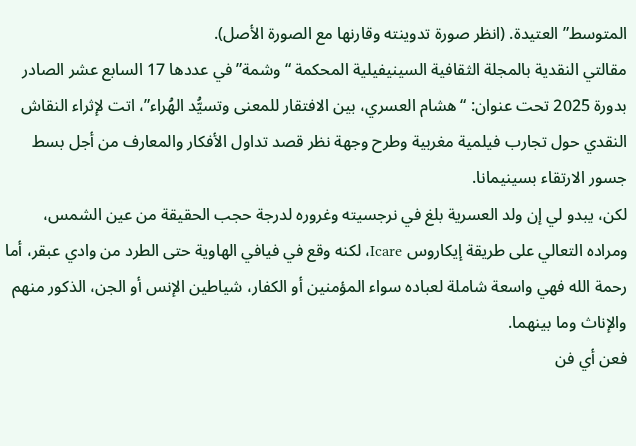المتوسط” العتيدة. (انظر صورة تدوينته وقارنها مع الصورة الأصل).
مقالتي النقدية بالمجلة الثقافية السينيفيلية المحكمة “وشمة” في عددها 17 السابع عشر الصادر بدورة 2025 تحت عنوان: “هشام العسري، بين الافتقار للمعنى وتسيُّد الهُراء”، اتت لإثراء النقاش النقدي حول تجارب فيلمية مغربية وطرح وجهة نظر قصد تداول الأفكار والمعارف من أجل بسط جسور الارتقاء بسينيمانا.
لكن، يبدو لي إن ولد العسرية بلغ في نرجسيته وغروره لدرجة حجب الحقيقة من عين الشمس، ومراده التعالي على طريقة إيكاروس Icare، لكنه وقع في فيافي الهاوية حتى الطرد من وادي عبقر، أما رحمة الله فهي واسعة شاملة لعباده سواء المؤمنين أو الكفار، شياطين الإنس أو الجن، الذكور منهم والإناث وما بينهما.
فعن أي فن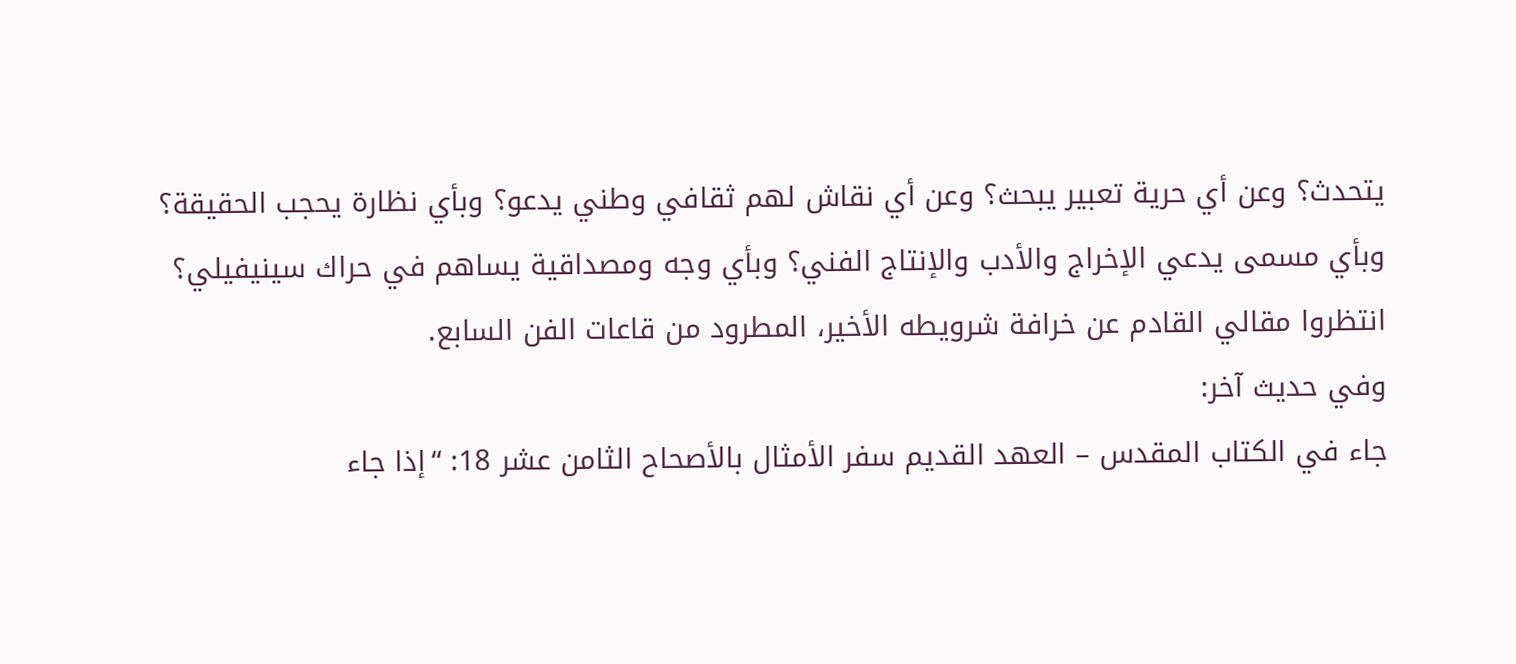يتحدث؟ وعن أي حرية تعبير يبحث؟ وعن أي نقاش لهم ثقافي وطني يدعو؟ وبأي نظارة يحجب الحقيقة؟ وبأي مسمى يدعي الإخراج والأدب والإنتاج الفني؟ وبأي وجه ومصداقية يساهم في حراك سينيفيلي؟
انتظروا مقالي القادم عن خرافة شرويطه الأخير، المطرود من قاعات الفن السابع.
وفي حديث آخر:
جاء في الكتاب المقدس – العهد القديم سفر الأمثال بالأصحاح الثامن عشر 18: “إذا جاء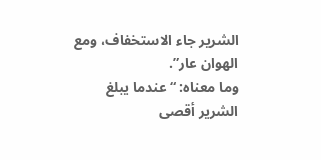الشرير جاء الاستخفاف، ومع الهوان عار”.
وما معناه: “عندما يبلغ الشرير أقصى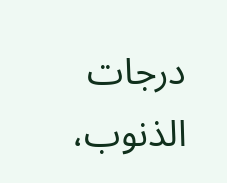درجات الذنوب،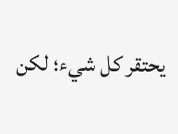يحتقر كل شيء؛ لكن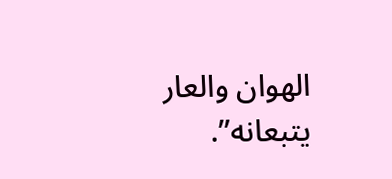الهوان والعار يتبعانه”.